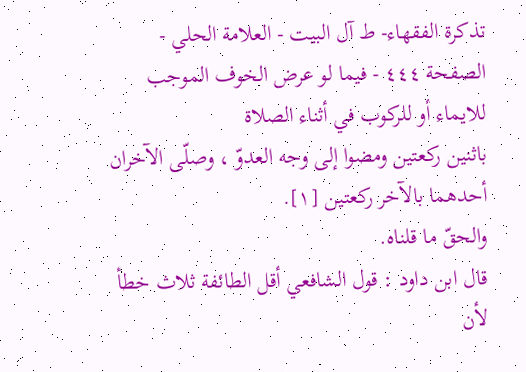تذكرة الفقهاء- ط آل البيت - العلامة الحلي - الصفحة ٤٤٤ - فيما لو عرض الخوف الموجب للايماء أو للركوب في أثناء الصلاة
باثنين ركعتين ومضوا إلى وجه العدوّ ، وصلّى الآخران أحدهما بالآخر ركعتين [١].
والحقّ ما قلناه.
قال ابن داود : قول الشافعي أقل الطائفة ثلاث خطأ لأن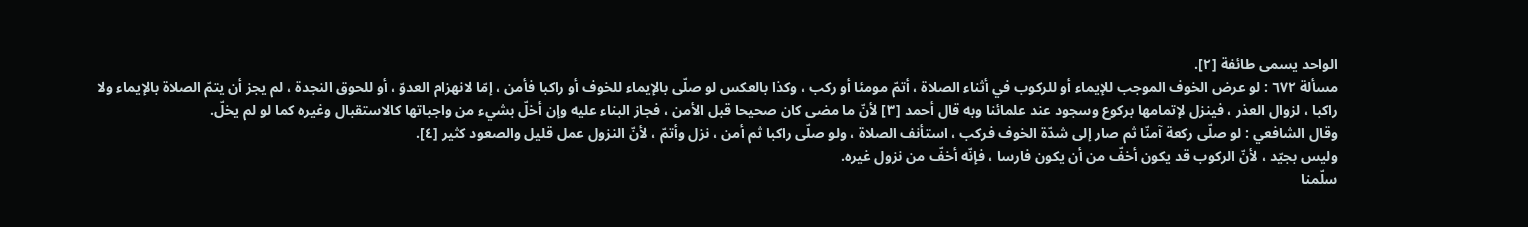الواحد يسمى طائفة [٢].
مسألة ٦٧٢ : لو عرض الخوف الموجب للإيماء أو للركوب في أثناء الصلاة ، أتمّ مومئا أو ركب ، وكذا بالعكس لو صلّى بالإيماء للخوف أو راكبا فأمن ، إمّا لانهزام العدوّ ، أو للحوق النجدة ، لم يجز أن يتمّ الصلاة بالإيماء ولا راكبا ، لزوال العذر ، فينزل لإتمامها بركوع وسجود عند علمائنا وبه قال أحمد [٣] لأنّ ما مضى كان صحيحا قبل الأمن ، فجاز البناء عليه وإن أخلّ بشيء من واجباتها كالاستقبال وغيره كما لو لم يخلّ.
وقال الشافعي : لو صلّى ركعة آمنّا ثم صار إلى شدّة الخوف فركب ، استأنف الصلاة ، ولو صلّى راكبا ثم أمن ، نزل وأتمّ ، لأنّ النزول عمل قليل والصعود كثير [٤].
وليس بجيّد ، لأنّ الركوب قد يكون أخفّ من أن يكون فارسا ، فإنّه أخفّ من نزول غيره.
سلّمنا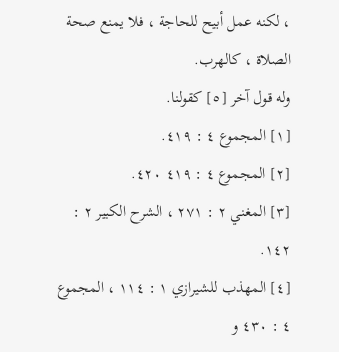، لكنه عمل أبيح للحاجة ، فلا يمنع صحة الصلاة ، كالهرب.
وله قول آخر [٥] كقولنا.
[١] المجموع ٤ : ٤١٩.
[٢] المجموع ٤ : ٤١٩ ٤٢٠.
[٣] المغني ٢ : ٢٧١ ، الشرح الكبير ٢ : ١٤٢.
[٤] المهذب للشيرازي ١ : ١١٤ ، المجموع ٤ : ٤٣٠ و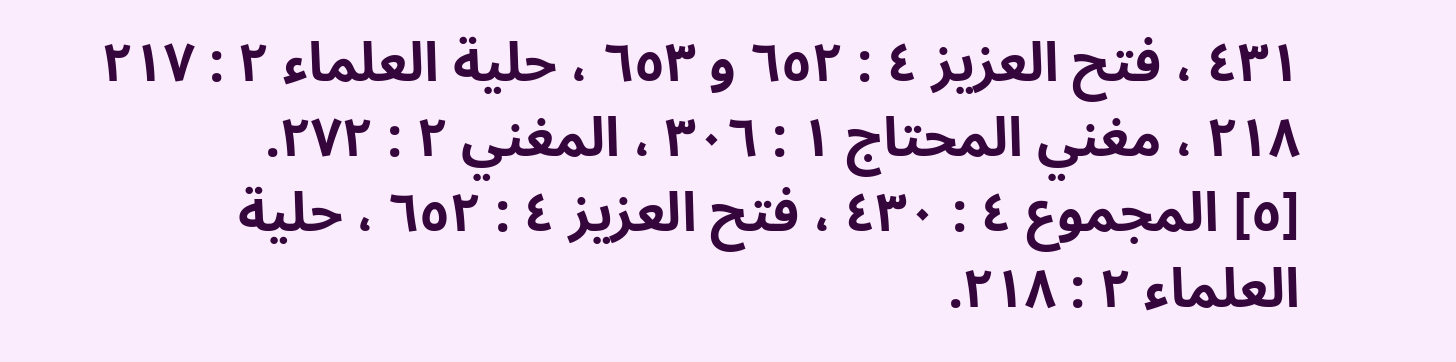٤٣١ ، فتح العزيز ٤ : ٦٥٢ و ٦٥٣ ، حلية العلماء ٢ : ٢١٧ ٢١٨ ، مغني المحتاج ١ : ٣٠٦ ، المغني ٢ : ٢٧٢.
[٥] المجموع ٤ : ٤٣٠ ، فتح العزيز ٤ : ٦٥٢ ، حلية العلماء ٢ : ٢١٨.